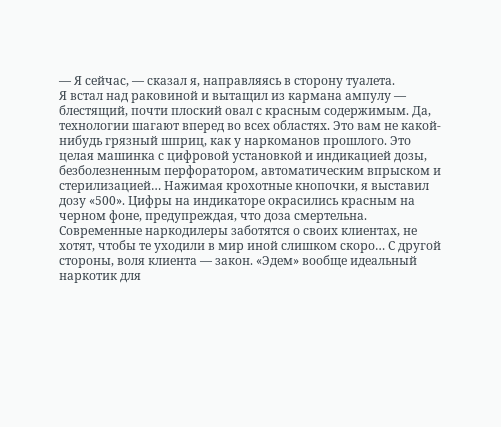— Я сейчас, — сказал я, направляясь в сторону туалета.
Я встал над раковиной и вытащил из кармана ампулу — блестящий, почти плоский овал с красным содержимым. Да, технологии шагают вперед во всех областях. Это вам не какой-нибудь грязный шприц, как у наркоманов прошлого. Это целая машинка с цифровой установкой и индикацией дозы, безболезненным перфоратором, автоматическим впрыском и стерилизацией… Нажимая крохотные кнопочки, я выставил дозу «500». Цифры на индикаторе окрасились красным на черном фоне, предупреждая, что доза смертельна. Современные наркодилеры заботятся о своих клиентах, не хотят, чтобы те уходили в мир иной слишком скоро… С другой стороны, воля клиента — закон. «Эдем» вообще идеальный наркотик для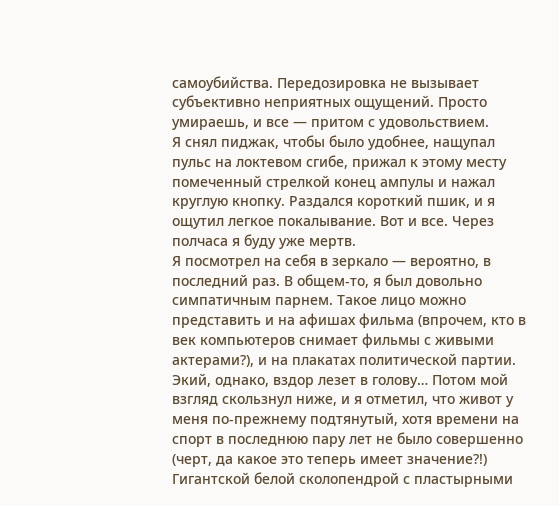самоубийства. Передозировка не вызывает субъективно неприятных ощущений. Просто умираешь, и все — притом с удовольствием.
Я снял пиджак, чтобы было удобнее, нащупал пульс на локтевом сгибе, прижал к этому месту помеченный стрелкой конец ампулы и нажал круглую кнопку. Раздался короткий пшик, и я ощутил легкое покалывание. Вот и все. Через полчаса я буду уже мертв.
Я посмотрел на себя в зеркало — вероятно, в последний раз. В общем-то, я был довольно симпатичным парнем. Такое лицо можно представить и на афишах фильма (впрочем, кто в век компьютеров снимает фильмы с живыми актерами?), и на плакатах политической партии. Экий, однако, вздор лезет в голову… Потом мой взгляд скользнул ниже, и я отметил, что живот у меня по-прежнему подтянутый, хотя времени на спорт в последнюю пару лет не было совершенно (черт, да какое это теперь имеет значение?!) Гигантской белой сколопендрой с пластырными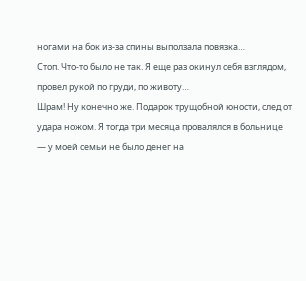ногами на бок из-за спины выползала повязка…
Стоп. Что-то было не так. Я еще раз окинул себя взглядом, провел рукой по груди, по животу…
Шрам! Ну конечно же. Подарок трущобной юности, след от удара ножом. Я тогда три месяца провалялся в больнице — у моей семьи не было денег на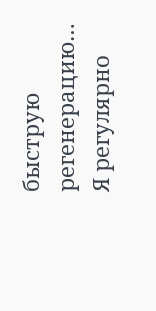быструю регенерацию… Я регулярно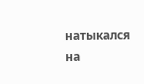натыкался на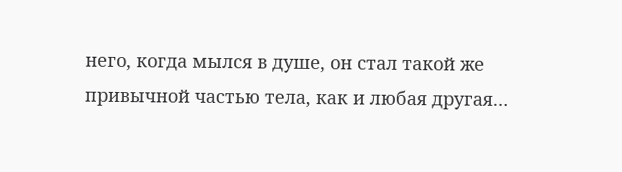него, когда мылся в душе, он стал такой же привычной частью тела, как и любая другая…